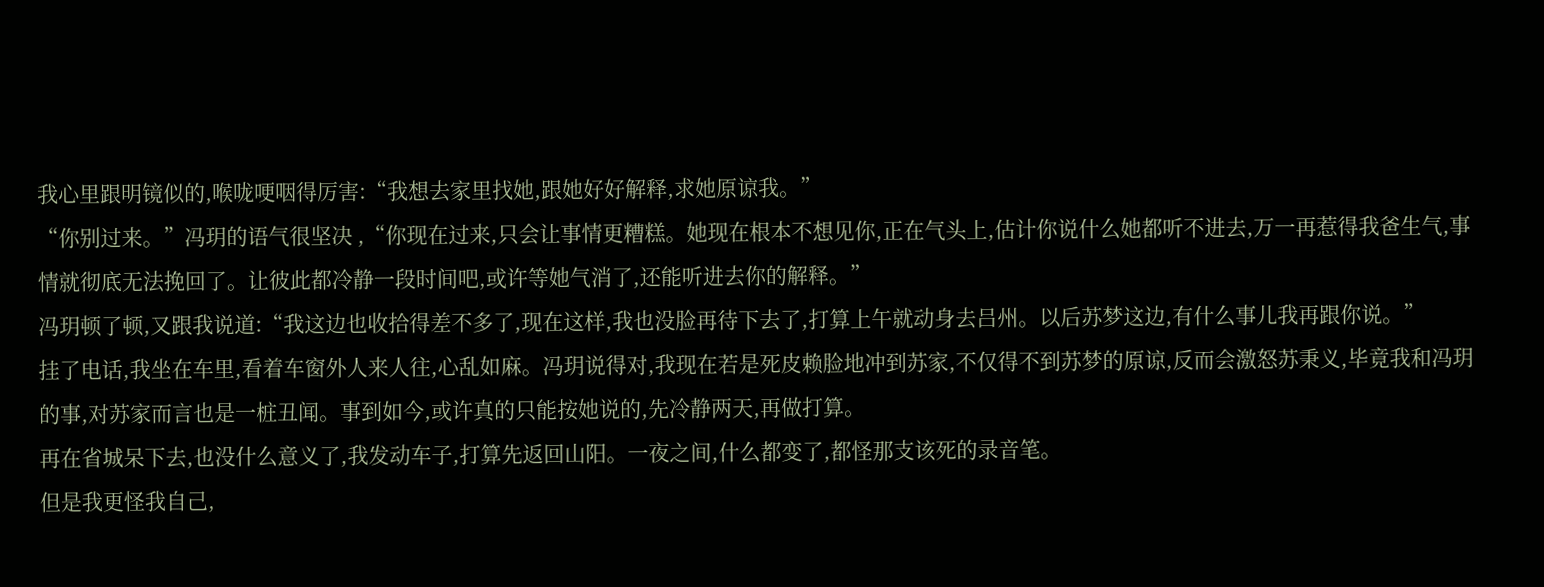我心里跟明镜似的,喉咙哽咽得厉害:“我想去家里找她,跟她好好解释,求她原谅我。”
“你别过来。”冯玥的语气很坚决 ,“你现在过来,只会让事情更糟糕。她现在根本不想见你,正在气头上,估计你说什么她都听不进去,万一再惹得我爸生气,事情就彻底无法挽回了。让彼此都冷静一段时间吧,或许等她气消了,还能听进去你的解释。”
冯玥顿了顿,又跟我说道:“我这边也收拾得差不多了,现在这样,我也没脸再待下去了,打算上午就动身去吕州。以后苏梦这边,有什么事儿我再跟你说。”
挂了电话,我坐在车里,看着车窗外人来人往,心乱如麻。冯玥说得对,我现在若是死皮赖脸地冲到苏家,不仅得不到苏梦的原谅,反而会激怒苏秉义,毕竟我和冯玥的事,对苏家而言也是一桩丑闻。事到如今,或许真的只能按她说的,先冷静两天,再做打算。
再在省城呆下去,也没什么意义了,我发动车子,打算先返回山阳。一夜之间,什么都变了,都怪那支该死的录音笔。
但是我更怪我自己,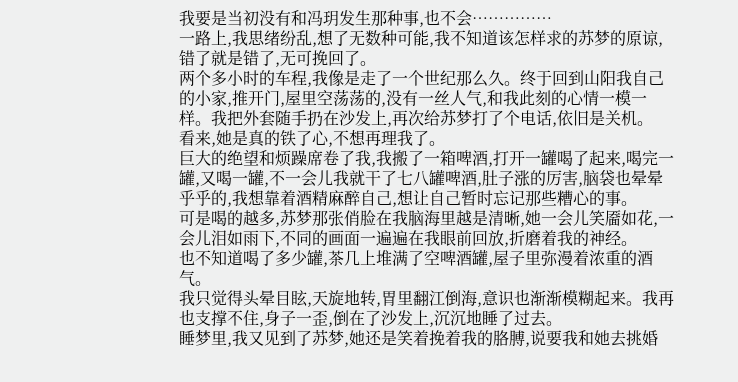我要是当初没有和冯玥发生那种事,也不会……………
一路上,我思绪纷乱,想了无数种可能,我不知道该怎样求的苏梦的原谅,错了就是错了,无可挽回了。
两个多小时的车程,我像是走了一个世纪那么久。终于回到山阳我自己的小家,推开门,屋里空荡荡的,没有一丝人气,和我此刻的心情一模一样。我把外套随手扔在沙发上,再次给苏梦打了个电话,依旧是关机。
看来,她是真的铁了心,不想再理我了。
巨大的绝望和烦躁席卷了我,我搬了一箱啤酒,打开一罐喝了起来,喝完一罐,又喝一罐,不一会儿我就干了七八罐啤酒,肚子涨的厉害,脑袋也晕晕乎乎的,我想靠着酒精麻醉自己,想让自己暂时忘记那些糟心的事。
可是喝的越多,苏梦那张俏脸在我脑海里越是清晰,她一会儿笑靥如花,一会儿泪如雨下,不同的画面一遍遍在我眼前回放,折磨着我的神经。
也不知道喝了多少罐,茶几上堆满了空啤酒罐,屋子里弥漫着浓重的酒气。
我只觉得头晕目眩,天旋地转,胃里翻江倒海,意识也渐渐模糊起来。我再也支撑不住,身子一歪,倒在了沙发上,沉沉地睡了过去。
睡梦里,我又见到了苏梦,她还是笑着挽着我的胳膊,说要我和她去挑婚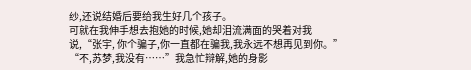纱,还说结婚后要给我生好几个孩子。
可就在我伸手想去抱她的时候,她却泪流满面的哭着对我说,“张宇, 你个骗子,你一直都在骗我,我永远不想再见到你。”
“不,苏梦,我没有……”我急忙辩解,她的身影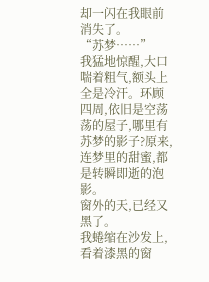却一闪在我眼前消失了。
“苏梦……”
我猛地惊醒,大口喘着粗气,额头上全是冷汗。环顾四周,依旧是空荡荡的屋子,哪里有苏梦的影子?原来,连梦里的甜蜜,都是转瞬即逝的泡影。
窗外的天,已经又黑了。
我蜷缩在沙发上,看着漆黑的窗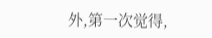外,第一次觉得,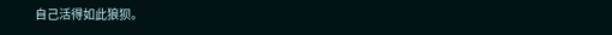自己活得如此狼狈。